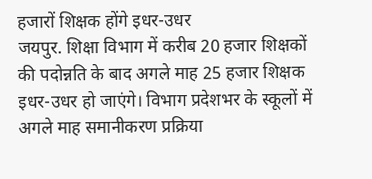हजारों शिक्षक होंगे इधर-उधर
जयपुर. शिक्षा विभाग में करीब 20 हजार शिक्षकों की पदोन्नति के बाद अगले माह 25 हजार शिक्षक इधर-उधर हो जाएंगे। विभाग प्रदेशभर के स्कूलों में अगले माह समानीकरण प्रक्रिया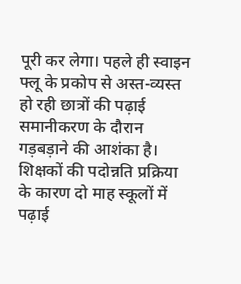पूरी कर लेगा। पहले ही स्वाइन फ्लू के प्रकोप से अस्त-व्यस्त हो रही छात्रों की पढ़ाई समानीकरण के दौरान गड़बड़ाने की आशंका है।
शिक्षकों की पदोन्नति प्रक्रिया के कारण दो माह स्कूलों में पढ़ाई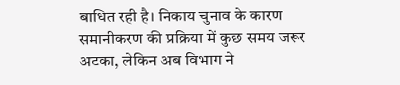बाधित रही है। निकाय चुनाव के कारण समानीकरण की प्रक्रिया में कुछ समय जरूर अटका, लेकिन अब विभाग ने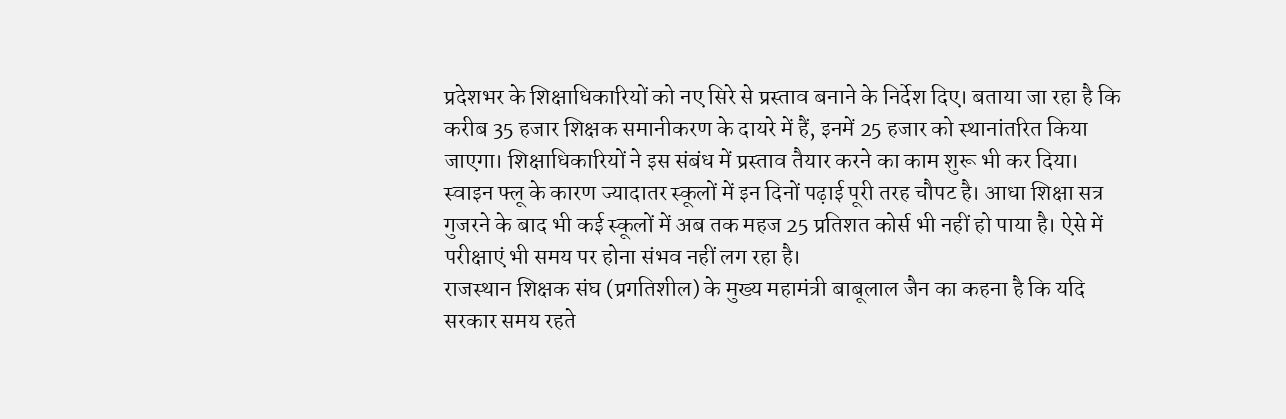प्रदेशभर के शिक्षाधिकारियों को नए सिरे से प्रस्ताव बनाने के निर्देश दिए। बताया जा रहा है कि करीब 35 हजार शिक्षक समानीकरण के दायरे में हैं, इनमें 25 हजार को स्थानांतरित किया जाएगा। शिक्षाधिकारियों ने इस संबंध में प्रस्ताव तैयार करने का काम शुरू भी कर दिया।
स्वाइन फ्लू के कारण ज्यादातर स्कूलों में इन दिनों पढ़ाई पूरी तरह चौपट है। आधा शिक्षा सत्र गुजरने के बाद भी कई स्कूलों में अब तक महज 25 प्रतिशत कोर्स भी नहीं हो पाया है। ऐसे में परीक्षाएं भी समय पर होना संभव नहीं लग रहा है।
राजस्थान शिक्षक संघ (प्रगतिशील) के मुख्य महामंत्री बाबूलाल जैन का कहना है कि यदि सरकार समय रहते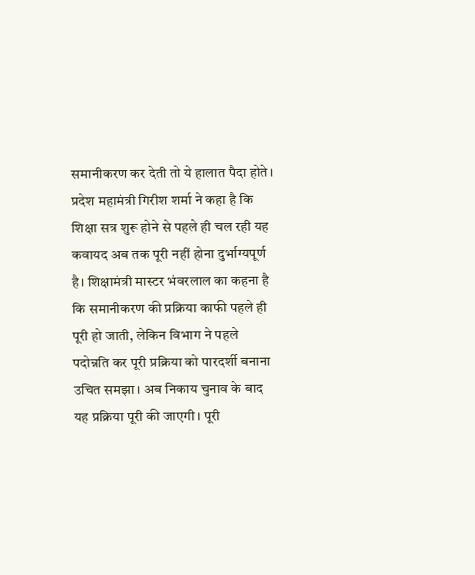समानीकरण कर देती तो ये हालात पैदा होते। प्रदेश महामंत्री गिरीश शर्मा ने कहा है कि शिक्षा सत्र शुरू होने से पहले ही चल रही यह कवायद अब तक पूरी नहीं होना दुर्भाग्यपूर्ण है। शिक्षामंत्री मास्टर भंवरलाल का कहना है कि समानीकरण की प्रक्रिया काफी पहले ही पूरी हो जाती, लेकिन विभाग ने पहले पदोन्नति कर पूरी प्रक्रिया को पारदर्शी बनाना उचित समझा। अब निकाय चुनाव के बाद यह प्रक्रिया पूरी की जाएगी। पूरी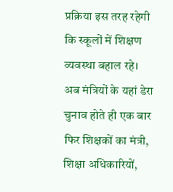प्रक्रिया इस तरह रहेगी कि स्कूलों में शिक्षण व्यवस्था बहाल रहे।
अब मंत्रियों के यहां डेरा
चुनाव होते ही एक बार फिर शिक्षकों का मंत्री, शिक्षा अधिकारियों,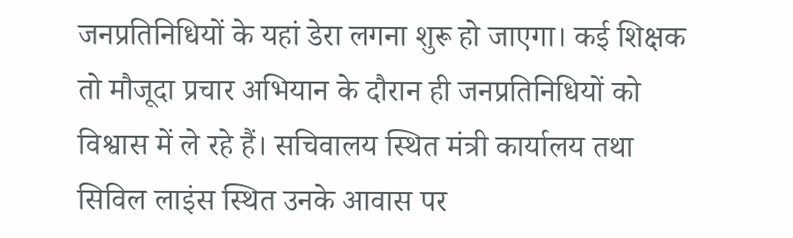जनप्रतिनिधियों के यहां डेरा लगना शुरू हो जाएगा। कई शिक्षक तो मौजूदा प्रचार अभियान के दौरान ही जनप्रतिनिधियों को विश्वास में ले रहे हैं। सचिवालय स्थित मंत्री कार्यालय तथा सिविल लाइंस स्थित उनके आवास पर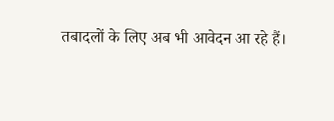तबादलों के लिए अब भी आवेदन आ रहे हैं।